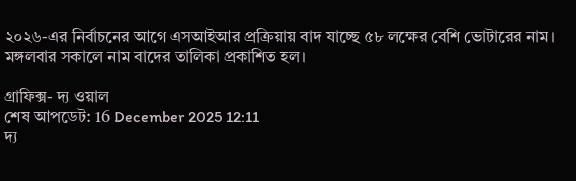২০২৬-এর নির্বাচনের আগে এসআইআর প্রক্রিয়ায় বাদ যাচ্ছে ৫৮ লক্ষের বেশি ভোটারের নাম। মঙ্গলবার সকালে নাম বাদের তালিকা প্রকাশিত হল।

গ্রাফিক্স- দ্য ওয়াল
শেষ আপডেট: 16 December 2025 12:11
দ্য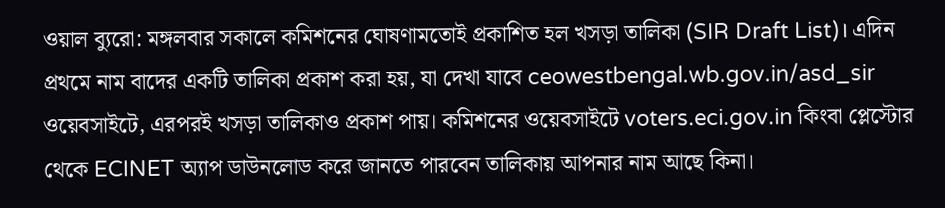ওয়াল ব্যুরো: মঙ্গলবার সকালে কমিশনের ঘোষণামতোই প্রকাশিত হল খসড়া তালিকা (SIR Draft List)। এদিন প্রথমে নাম বাদের একটি তালিকা প্রকাশ করা হয়, যা দেখা যাবে ceowestbengal.wb.gov.in/asd_sir ওয়েবসাইটে, এরপরই খসড়া তালিকাও প্রকাশ পায়। কমিশনের ওয়েবসাইটে voters.eci.gov.in কিংবা প্লেস্টোর থেকে ECINET অ্যাপ ডাউনলোড করে জানতে পারবেন তালিকায় আপনার নাম আছে কিনা।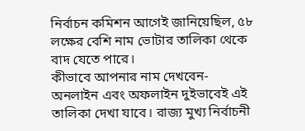নির্বাচন কমিশন আগেই জানিয়েছিল, ৫৮ লক্ষের বেশি নাম ভোটার তালিকা থেকে বাদ যেতে পারে।
কীভাবে আপনার নাম দেখবেন-
অনলাইন এবং অফলাইন দুইভাবেই এই তালিকা দেখা যাবে। রাজ্য মুখ্য নির্বাচনী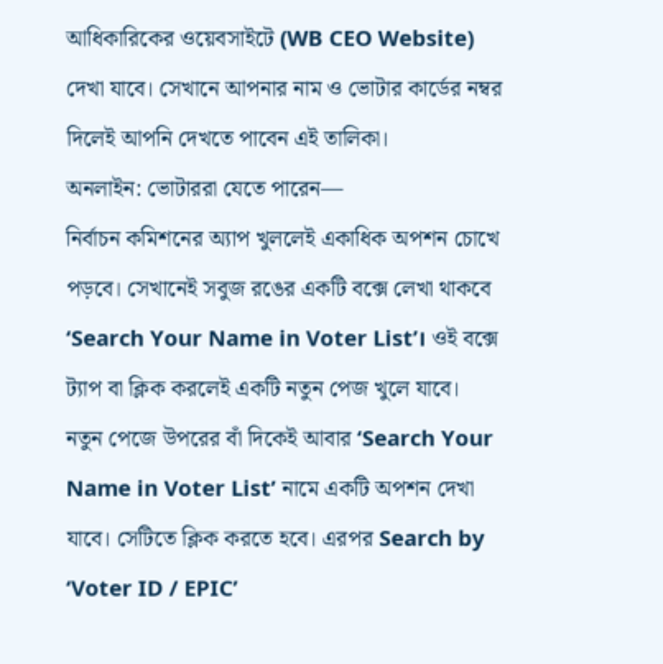আধিকারিকের ওয়েবসাইটে (WB CEO Website) দেখা যাবে। সেখানে আপনার নাম ও ভোটার কার্ডের নম্বর দিলেই আপনি দেখতে পাবেন এই তালিকা।
অনলাইন: ভোটাররা যেতে পারেন—
নির্বাচন কমিশনের অ্যাপ খুললেই একাধিক অপশন চোখে পড়বে। সেখানেই সবুজ রঙের একটি বক্সে লেখা থাকবে ‘Search Your Name in Voter List’। ওই বক্সে ট্যাপ বা ক্লিক করলেই একটি নতুন পেজ খুলে যাবে।
নতুন পেজে উপরের বাঁ দিকেই আবার ‘Search Your Name in Voter List’ নামে একটি অপশন দেখা যাবে। সেটিতে ক্লিক করতে হবে। এরপর Search by ‘Voter ID / EPIC’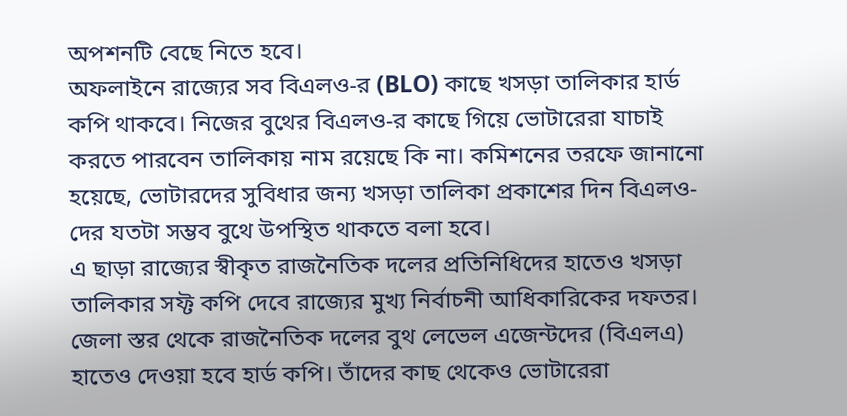অপশনটি বেছে নিতে হবে।
অফলাইনে রাজ্যের সব বিএলও-র (BLO) কাছে খসড়া তালিকার হার্ড কপি থাকবে। নিজের বুথের বিএলও-র কাছে গিয়ে ভোটারেরা যাচাই করতে পারবেন তালিকায় নাম রয়েছে কি না। কমিশনের তরফে জানানো হয়েছে, ভোটারদের সুবিধার জন্য খসড়া তালিকা প্রকাশের দিন বিএলও-দের যতটা সম্ভব বুথে উপস্থিত থাকতে বলা হবে।
এ ছাড়া রাজ্যের স্বীকৃত রাজনৈতিক দলের প্রতিনিধিদের হাতেও খসড়া তালিকার সফ্ট কপি দেবে রাজ্যের মুখ্য নির্বাচনী আধিকারিকের দফতর। জেলা স্তর থেকে রাজনৈতিক দলের বুথ লেভেল এজেন্টদের (বিএলএ) হাতেও দেওয়া হবে হার্ড কপি। তাঁদের কাছ থেকেও ভোটারেরা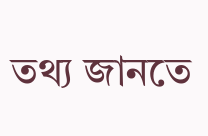তথ্য জানতে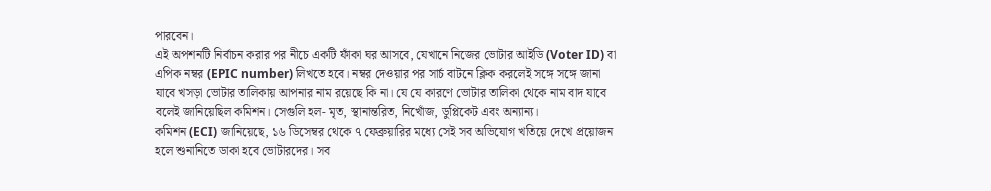পারবেন।
এই অপশনটি নির্বাচন করার পর নীচে একটি ফাঁকা ঘর আসবে, যেখানে নিজের ভোটার আইডি (Voter ID) বা এপিক নম্বর (EPIC number) লিখতে হবে। নম্বর দেওয়ার পর সার্চ বাটনে ক্লিক করলেই সঙ্গে সঙ্গে জানা যাবে খসড়া ভোটার তালিকায় আপনার নাম রয়েছে কি না। যে যে কারণে ভোটার তালিকা থেকে নাম বাদ যাবে বলেই জানিয়েছিল কমিশন। সেগুলি হল- মৃত, স্থানান্তরিত, নিখোঁজ, ডুপ্লিকেট এবং অন্যান্য।
কমিশন (ECI) জানিয়েছে, ১৬ ডিসেম্বর থেকে ৭ ফেব্রুয়ারির মধ্যে সেই সব অভিযোগ খতিয়ে দেখে প্রয়োজন হলে শুনানিতে ডাকা হবে ভোটারদের। সব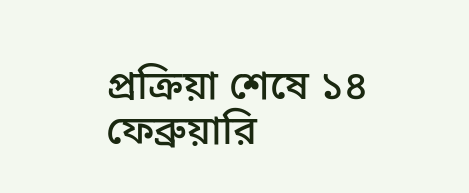প্রক্রিয়া শেষে ১৪ ফেব্রুয়ারি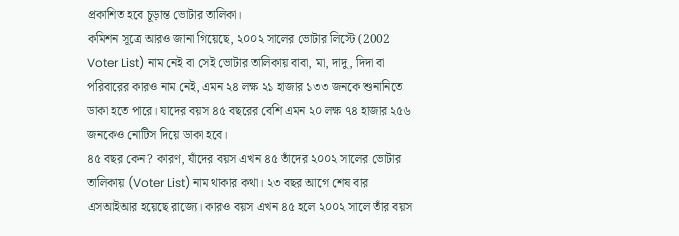প্রকাশিত হবে চূড়ান্ত ভোটার তালিকা।
কমিশন সূত্রে আরও জানা গিয়েছে, ২০০২ সালের ভোটার লিস্টে (2002 Voter List) নাম নেই বা সেই ভোটার তালিকায় বাবা, মা, দাদু, দিদা বা পরিবারের কারও নাম নেই, এমন ২৪ লক্ষ ২১ হাজার ১৩৩ জনকে শুনানিতে ডাকা হতে পারে। যাদের বয়স ৪৫ বছরের বেশি এমন ২০ লক্ষ ৭৪ হাজার ২৫৬ জনকেও নোটিস দিয়ে ডাকা হবে।
৪৫ বছর কেন? কারণ, যাঁদের বয়স এখন ৪৫ তাঁদের ২০০২ সালের ভোটার তালিকায় (Voter List) নাম থাকার কথা। ২৩ বছর আগে শেষ বার এসআইআর হয়েছে রাজ্যে। কারও বয়স এখন ৪৫ হলে ২০০২ সালে তাঁর বয়স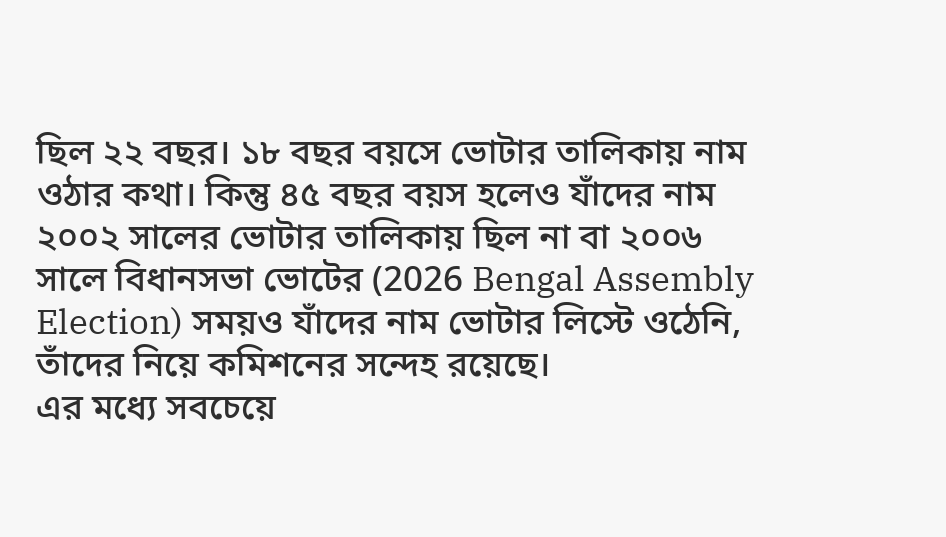ছিল ২২ বছর। ১৮ বছর বয়সে ভোটার তালিকায় নাম ওঠার কথা। কিন্তু ৪৫ বছর বয়স হলেও যাঁদের নাম ২০০২ সালের ভোটার তালিকায় ছিল না বা ২০০৬ সালে বিধানসভা ভোটের (2026 Bengal Assembly Election) সময়ও যাঁদের নাম ভোটার লিস্টে ওঠেনি, তাঁদের নিয়ে কমিশনের সন্দেহ রয়েছে।
এর মধ্যে সবচেয়ে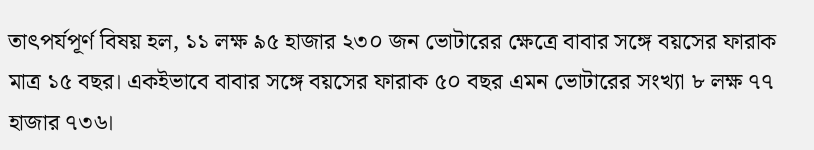তাৎপর্যপূর্ণ বিষয় হল, ১১ লক্ষ ৯৫ হাজার ২৩০ জন ভোটারের ক্ষেত্রে বাবার সঙ্গে বয়সের ফারাক মাত্র ১৫ বছর। একইভাবে বাবার সঙ্গে বয়সের ফারাক ৫০ বছর এমন ভোটারের সংখ্যা ৮ লক্ষ ৭৭ হাজার ৭৩৬।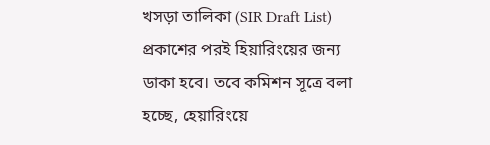খসড়া তালিকা (SIR Draft List) প্রকাশের পরই হিয়ারিংয়ের জন্য ডাকা হবে। তবে কমিশন সূত্রে বলা হচ্ছে, হেয়ারিংয়ে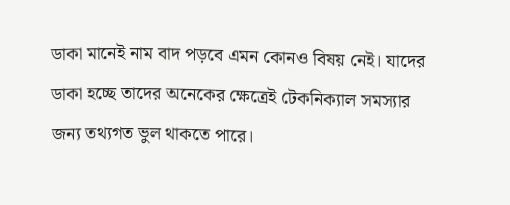ডাকা মানেই নাম বাদ পড়বে এমন কোনও বিষয় নেই। যাদের ডাকা হচ্ছে তাদের অনেকের ক্ষেত্রেই টেকনিক্যাল সমস্যার জন্য তথ্যগত ভুল থাকতে পারে।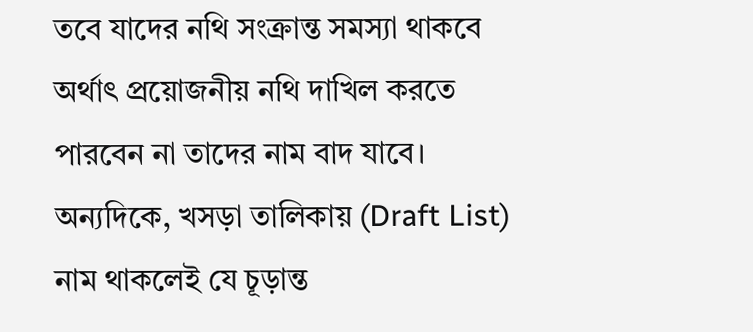তবে যাদের নথি সংক্রান্ত সমস্যা থাকবে অর্থাৎ প্রয়োজনীয় নথি দাখিল করতে পারবেন না তাদের নাম বাদ যাবে।
অন্যদিকে, খসড়া তালিকায় (Draft List) নাম থাকলেই যে চূড়ান্ত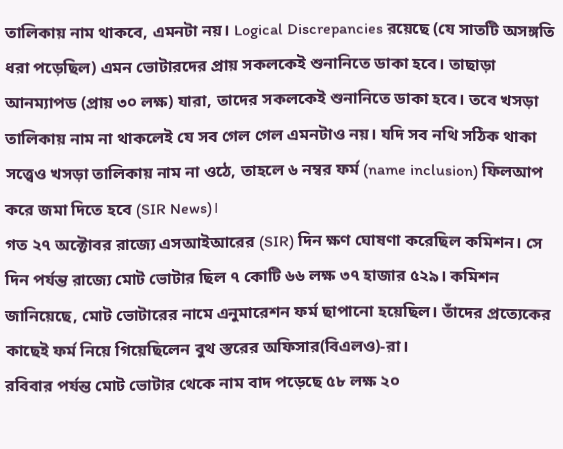তালিকায় নাম থাকবে, এমনটা নয়। Logical Discrepancies রয়েছে (যে সাতটি অসঙ্গতি ধরা পড়েছিল) এমন ভোটারদের প্রায় সকলকেই শুনানিতে ডাকা হবে। তাছাড়া আনম্যাপড (প্রায় ৩০ লক্ষ) যারা, তাদের সকলকেই শুনানিতে ডাকা হবে। তবে খসড়া তালিকায় নাম না থাকলেই যে সব গেল গেল এমনটাও নয়। যদি সব নথি সঠিক থাকা সত্ত্বেও খসড়া তালিকায় নাম না ওঠে, তাহলে ৬ নম্বর ফর্ম (name inclusion) ফিলআপ করে জমা দিতে হবে (SIR News)।
গত ২৭ অক্টোবর রাজ্যে এসআইআরের (SIR) দিন ক্ষণ ঘোষণা করেছিল কমিশন। সে দিন পর্যন্ত রাজ্যে মোট ভোটার ছিল ৭ কোটি ৬৬ লক্ষ ৩৭ হাজার ৫২৯। কমিশন জানিয়েছে, মোট ভোটারের নামে এনুমারেশন ফর্ম ছাপানো হয়েছিল। তাঁদের প্রত্যেকের কাছেই ফর্ম নিয়ে গিয়েছিলেন বুথ স্তরের অফিসার(বিএলও)-রা।
রবিবার পর্যন্ত মোট ভোটার থেকে নাম বাদ পড়েছে ৫৮ লক্ষ ২০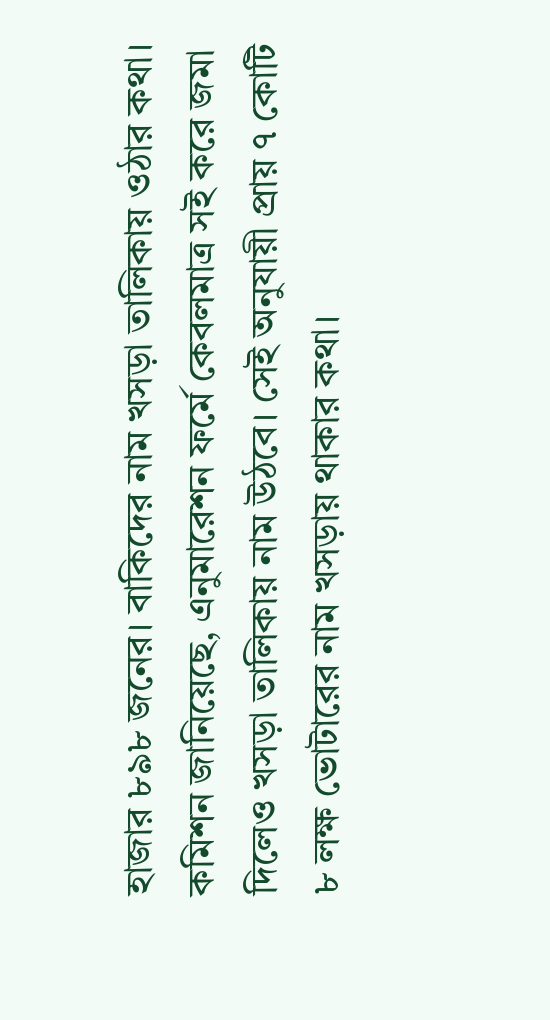হাজার ৮৯৮ জনের। বাকিদের নাম খসড়া তালিকায় ওঠার কথা। কমিশন জানিয়েছে, এনুমারেশন ফর্মে কেবলমাত্র সই করে জমা দিলেও খসড়া তালিকায় নাম উঠবে। সেই অনুযায়ী প্রায় ৭ কোটি ৮ লক্ষ ভোটারের নাম খসড়ায় থাকার কথা।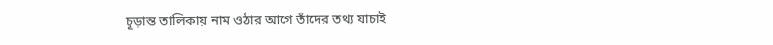চূড়ান্ত তালিকায় নাম ওঠার আগে তাঁদের তথ্য যাচাই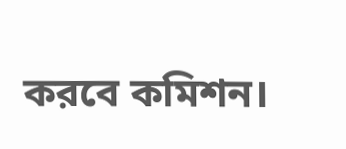করবে কমিশন।